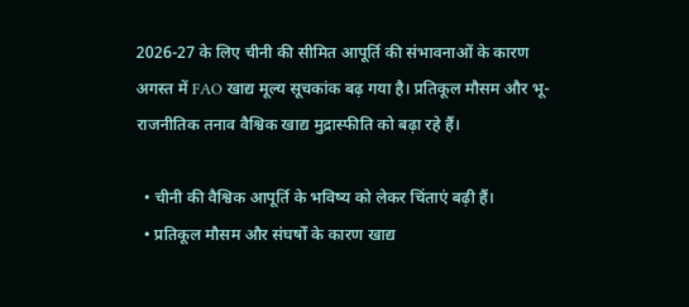2026-27 के लिए चीनी की सीमित आपूर्ति की संभावनाओं के कारण अगस्त में FAO खाद्य मूल्य सूचकांक बढ़ गया है। प्रतिकूल मौसम और भू-राजनीतिक तनाव वैश्विक खाद्य मुद्रास्फीति को बढ़ा रहे हैं।

  • चीनी की वैश्विक आपूर्ति के भविष्य को लेकर चिंताएं बढ़ी हैं।
  • प्रतिकूल मौसम और संघर्षों के कारण खाद्य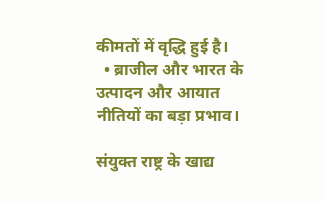कीमतों में वृद्धि हुई है।
  • ब्राजील और भारत के उत्पादन और आयात नीतियों का बड़ा प्रभाव।

संयुक्त राष्ट्र के खाद्य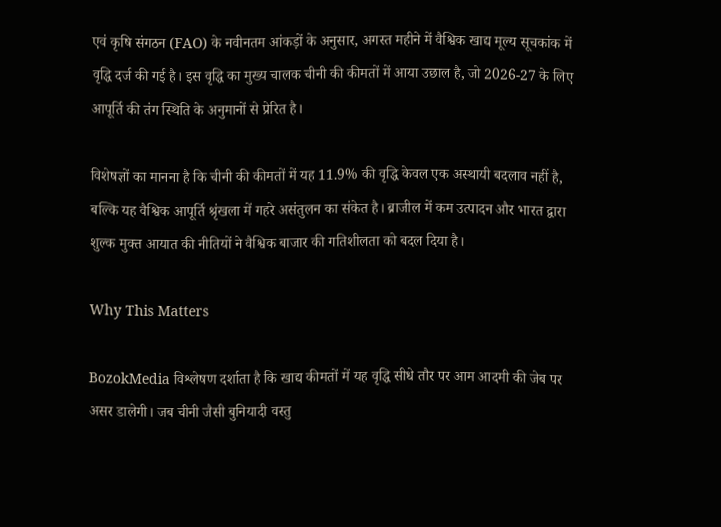एवं कृषि संगठन (FAO) के नवीनतम आंकड़ों के अनुसार, अगस्त महीने में वैश्विक खाद्य मूल्य सूचकांक में वृद्धि दर्ज की गई है। इस वृद्धि का मुख्य चालक चीनी की कीमतों में आया उछाल है, जो 2026-27 के लिए आपूर्ति की तंग स्थिति के अनुमानों से प्रेरित है।

विशेषज्ञों का मानना है कि चीनी की कीमतों में यह 11.9% की वृद्धि केवल एक अस्थायी बदलाव नहीं है, बल्कि यह वैश्विक आपूर्ति श्रृंखला में गहरे असंतुलन का संकेत है। ब्राजील में कम उत्पादन और भारत द्वारा शुल्क मुक्त आयात की नीतियों ने वैश्विक बाजार की गतिशीलता को बदल दिया है।

Why This Matters

BozokMedia विश्लेषण दर्शाता है कि खाद्य कीमतों में यह वृद्धि सीधे तौर पर आम आदमी की जेब पर असर डालेगी। जब चीनी जैसी बुनियादी वस्तु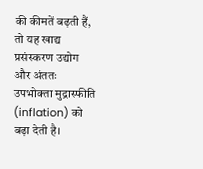की कीमतें बढ़ती हैं, तो यह खाद्य प्रसंस्करण उद्योग और अंततः उपभोक्ता मुद्रास्फीति (inflation) को बढ़ा देती है।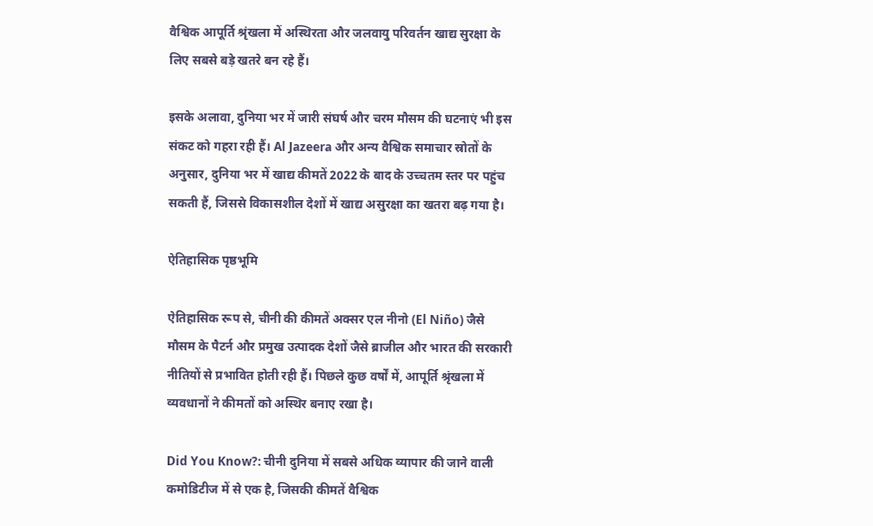वैश्विक आपूर्ति श्रृंखला में अस्थिरता और जलवायु परिवर्तन खाद्य सुरक्षा के लिए सबसे बड़े खतरे बन रहे हैं।

इसके अलावा, दुनिया भर में जारी संघर्ष और चरम मौसम की घटनाएं भी इस संकट को गहरा रही हैं। Al Jazeera और अन्य वैश्विक समाचार स्रोतों के अनुसार, दुनिया भर में खाद्य कीमतें 2022 के बाद के उच्चतम स्तर पर पहुंच सकती हैं, जिससे विकासशील देशों में खाद्य असुरक्षा का खतरा बढ़ गया है।

ऐतिहासिक पृष्ठभूमि

ऐतिहासिक रूप से, चीनी की कीमतें अक्सर एल नीनो (El Niño) जैसे मौसम के पैटर्न और प्रमुख उत्पादक देशों जैसे ब्राजील और भारत की सरकारी नीतियों से प्रभावित होती रही हैं। पिछले कुछ वर्षों में, आपूर्ति श्रृंखला में व्यवधानों ने कीमतों को अस्थिर बनाए रखा है।

Did You Know?: चीनी दुनिया में सबसे अधिक व्यापार की जाने वाली कमोडिटीज में से एक है, जिसकी कीमतें वैश्विक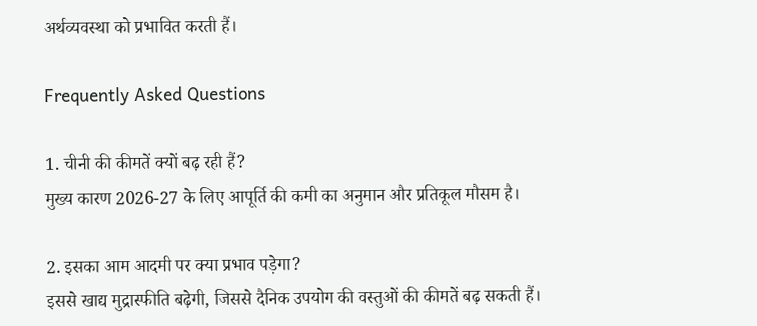अर्थव्यवस्था को प्रभावित करती हैं।

Frequently Asked Questions

1. चीनी की कीमतें क्यों बढ़ रही हैं?
मुख्य कारण 2026-27 के लिए आपूर्ति की कमी का अनुमान और प्रतिकूल मौसम है।

2. इसका आम आदमी पर क्या प्रभाव पड़ेगा?
इससे खाद्य मुद्रास्फीति बढ़ेगी, जिससे दैनिक उपयोग की वस्तुओं की कीमतें बढ़ सकती हैं।